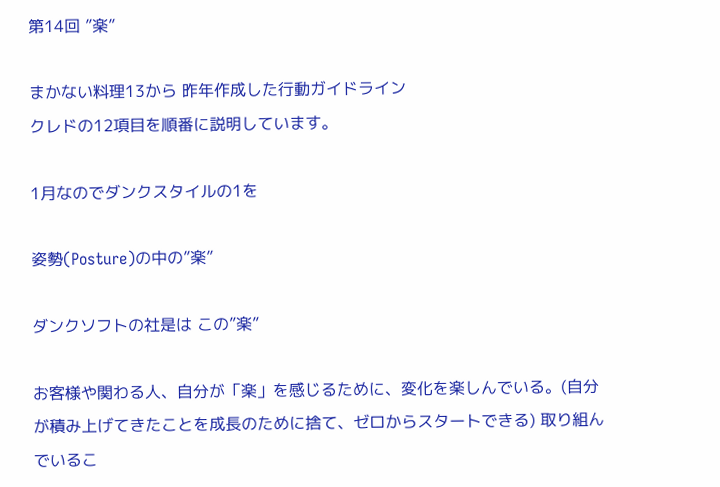第14回 ”楽”

まかない料理13から 昨年作成した行動ガイドライン
クレドの12項目を順番に説明しています。

1月なのでダンクスタイルの1を

姿勢(Posture)の中の”楽”

ダンクソフトの社是は この”楽”

お客様や関わる人、自分が「楽」を感じるために、変化を楽しんでいる。(自分が積み上げてきたことを成長のために捨て、ゼロからスタートできる) 取り組んでいるこ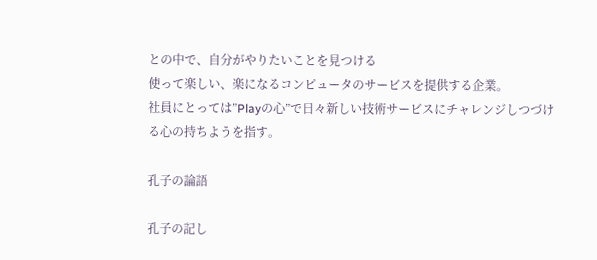との中で、自分がやりたいことを見つける
使って楽しい、楽になるコンピュータのサービスを提供する企業。
社員にとっては”Playの心”で日々新しい技術サービスにチャレンジしつづける心の持ちようを指す。

孔子の論語

孔子の記し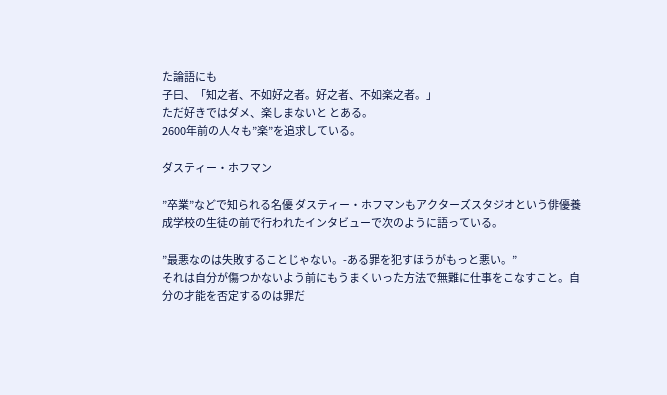た論語にも
子曰、「知之者、不如好之者。好之者、不如楽之者。」
ただ好きではダメ、楽しまないと とある。
2600年前の人々も”楽”を追求している。

ダスティー・ホフマン

”卒業”などで知られる名優 ダスティー・ホフマンもアクターズスタジオという俳優養成学校の生徒の前で行われたインタビューで次のように語っている。

”最悪なのは失敗することじゃない。-ある罪を犯すほうがもっと悪い。”
それは自分が傷つかないよう前にもうまくいった方法で無難に仕事をこなすこと。自分の才能を否定するのは罪だ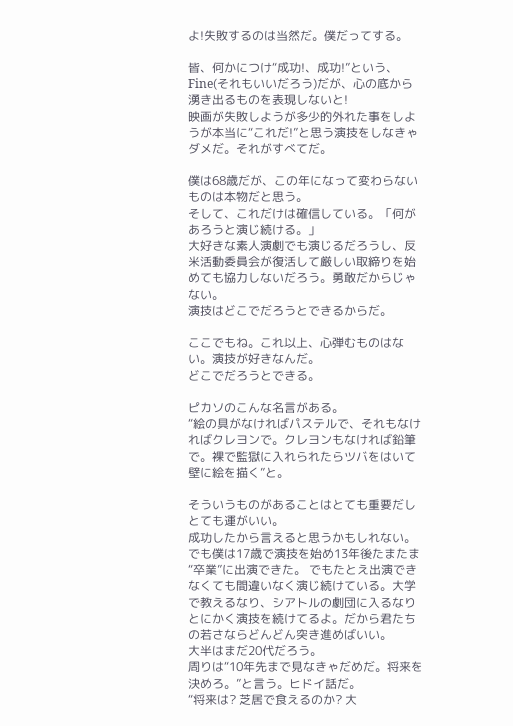よ!失敗するのは当然だ。僕だってする。

皆、何かにつけ“成功!、成功!”という、Fine(それもいいだろう)だが、心の底から湧き出るものを表現しないと!
映画が失敗しようが多少的外れた事をしようが本当に“これだ!”と思う演技をしなきゃダメだ。それがすべてだ。

僕は68歳だが、この年になって変わらないものは本物だと思う。
そして、これだけは確信している。「何があろうと演じ続ける。」
大好きな素人演劇でも演じるだろうし、反米活動委員会が復活して厳しい取締りを始めても協力しないだろう。勇敢だからじゃない。
演技はどこでだろうとできるからだ。

ここでもね。これ以上、心弾むものはない。演技が好きなんだ。
どこでだろうとできる。

ピカソのこんな名言がある。
“絵の具がなければパステルで、それもなければクレヨンで。クレヨンもなければ鉛筆で。裸で監獄に入れられたらツバをはいて壁に絵を描く”と。

そういうものがあることはとても重要だし とても運がいい。
成功したから言えると思うかもしれない。でも僕は17歳で演技を始め13年後たまたま “卒業”に出演できた。 でもたとえ出演できなくても間違いなく演じ続けている。大学で教えるなり、シアトルの劇団に入るなり とにかく演技を続けてるよ。だから君たちの若さならどんどん突き進めばいい。
大半はまだ20代だろう。
周りは“10年先まで見なきゃだめだ。将来を決めろ。”と言う。ヒドイ話だ。
“将来は? 芝居で食えるのか? 大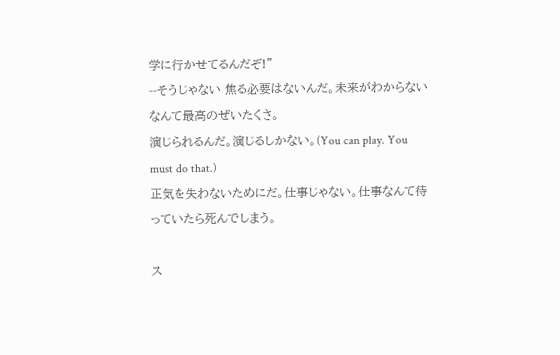学に行かせてるんだぞ!”
--そうじゃない 焦る必要はないんだ。未来がわからないなんて最高のぜいたくさ。
演じられるんだ。演じるしかない。(You can play. You must do that.)
正気を失わないためにだ。仕事じゃない。仕事なんて待っていたら死んでしまう。

ス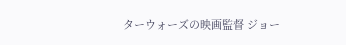ターウォーズの映画監督 ジョー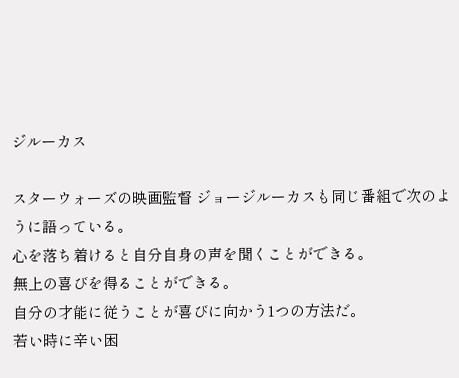ジルーカス

スターウォーズの映画監督 ジョージルーカスも同じ番組で次のように語っている。
心を落ち着けると自分自身の声を聞くことができる。
無上の喜びを得ることができる。
自分の才能に従うことが喜びに向かう1つの方法だ。
若い時に辛い困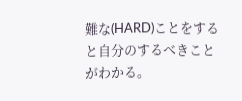難な(HARD)ことをすると自分のするべきことがわかる。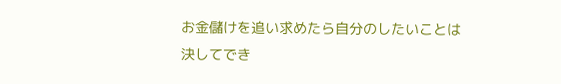お金儲けを追い求めたら自分のしたいことは決してでき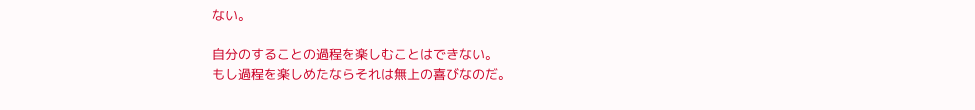ない。

自分のすることの過程を楽しむことはできない。
もし過程を楽しめたならそれは無上の喜びなのだ。